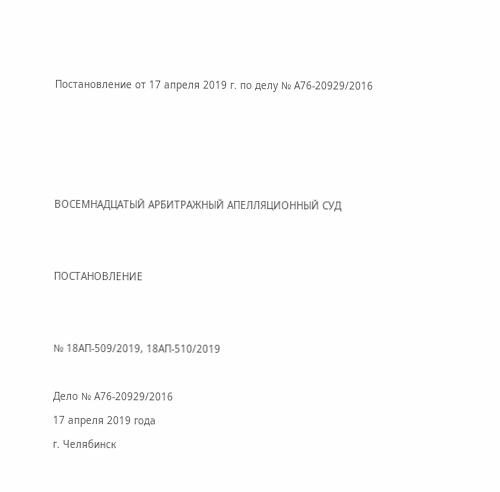Постановление от 17 апреля 2019 г. по делу № А76-20929/2016




ВОСЕМНАДЦАТЫЙ АРБИТРАЖНЫЙ АПЕЛЛЯЦИОННЫЙ СУД


ПОСТАНОВЛЕНИЕ


№ 18АП-509/2019, 18АП-510/2019

Дело № А76-20929/2016
17 апреля 2019 года
г. Челябинск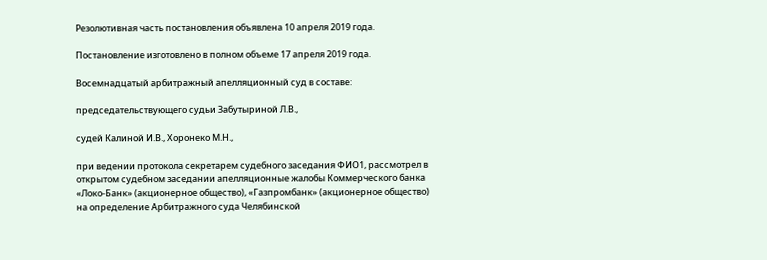Резолютивная часть постановления объявлена 10 апреля 2019 года.

Постановление изготовлено в полном объеме 17 апреля 2019 года.

Восемнадцатый арбитражный апелляционный суд в составе:

председательствующего судьи Забутыриной Л.В.,

судей Калиной И.В., Хоронеко М.Н.,

при ведении протокола секретарем судебного заседания ФИО1, рассмотрел в открытом судебном заседании апелляционные жалобы Коммерческого банка «Локо-Банк» (акционерное общество), «Газпромбанк» (акционерное общество) на определение Арбитражного суда Челябинской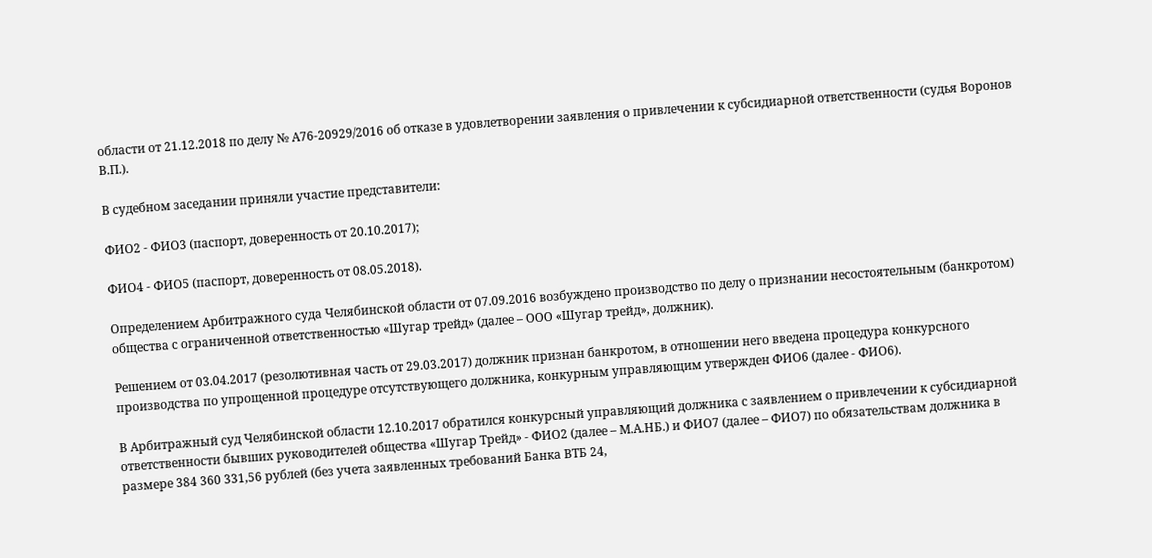области от 21.12.2018 по делу № А76-20929/2016 об отказе в удовлетворении заявления о привлечении к субсидиарной ответственности (судья Воронов В.П.).

В судебном заседании приняли участие представители:

ФИО2 - ФИО3 (паспорт, доверенность от 20.10.2017);

ФИО4 - ФИО5 (паспорт, доверенность от 08.05.2018).

Определением Арбитражного суда Челябинской области от 07.09.2016 возбуждено производство по делу о признании несостоятельным (банкротом) общества с ограниченной ответственностью «Шугар трейд» (далее – ООО «Шугар трейд», должник).

Решением от 03.04.2017 (резолютивная часть от 29.03.2017) должник признан банкротом, в отношении него введена процедура конкурсного производства по упрощенной процедуре отсутствующего должника, конкурным управляющим утвержден ФИО6 (далее - ФИО6).

В Арбитражный суд Челябинской области 12.10.2017 обратился конкурсный управляющий должника с заявлением о привлечении к субсидиарной ответственности бывших руководителей общества «Шугар Трейд» - ФИО2 (далее – М.А.НБ.) и ФИО7 (далее – ФИО7) по обязательствам должника в размере 384 360 331,56 рублей (без учета заявленных требований Банка ВТБ 24,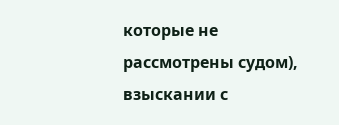которые не рассмотрены судом), взыскании с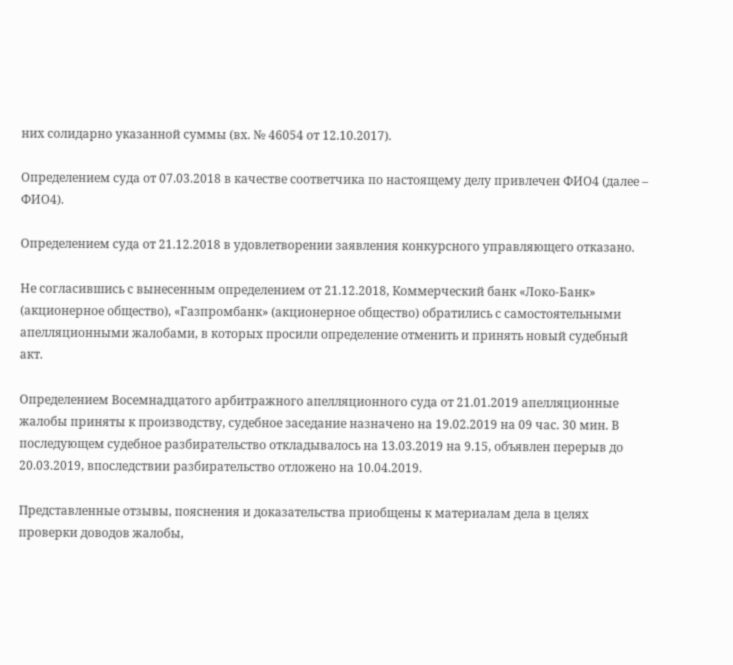них солидарно указанной суммы (вх. № 46054 от 12.10.2017).

Определением суда от 07.03.2018 в качестве соответчика по настоящему делу привлечен ФИО4 (далее – ФИО4).

Определением суда от 21.12.2018 в удовлетворении заявления конкурсного управляющего отказано.

Не согласившись с вынесенным определением от 21.12.2018, Коммерческий банк «Локо-Банк» (акционерное общество), «Газпромбанк» (акционерное общество) обратились с самостоятельными апелляционными жалобами, в которых просили определение отменить и принять новый судебный акт.

Определением Восемнадцатого арбитражного апелляционного суда от 21.01.2019 апелляционные жалобы приняты к производству, судебное заседание назначено на 19.02.2019 на 09 час. 30 мин. В последующем судебное разбирательство откладывалось на 13.03.2019 на 9.15, объявлен перерыв до 20.03.2019, впоследствии разбирательство отложено на 10.04.2019.

Представленные отзывы, пояснения и доказательства приобщены к материалам дела в целях проверки доводов жалобы,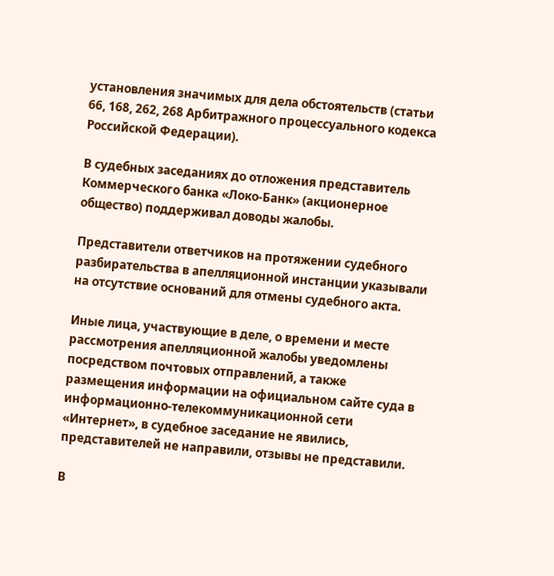установления значимых для дела обстоятельств (статьи 66, 168, 262, 268 Арбитражного процессуального кодекса Российской Федерации).

В судебных заседаниях до отложения представитель Коммерческого банка «Локо-Банк» (акционерное общество) поддерживал доводы жалобы.

Представители ответчиков на протяжении судебного разбирательства в апелляционной инстанции указывали на отсутствие оснований для отмены судебного акта.

Иные лица, участвующие в деле, о времени и месте рассмотрения апелляционной жалобы уведомлены посредством почтовых отправлений, а также размещения информации на официальном сайте суда в информационно-телекоммуникационной сети «Интернет», в судебное заседание не явились, представителей не направили, отзывы не представили.

В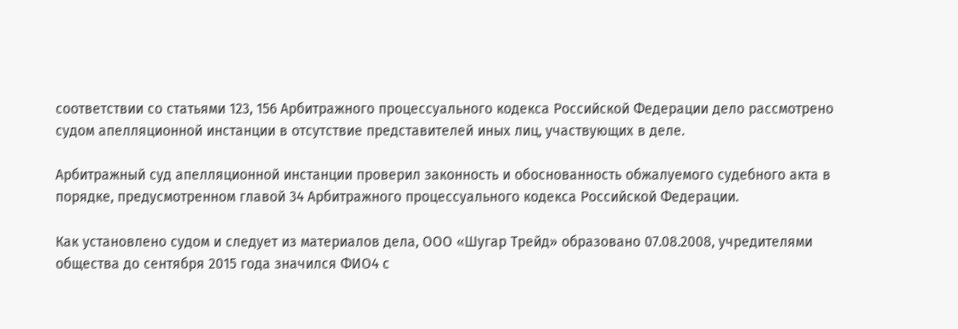соответствии со статьями 123, 156 Арбитражного процессуального кодекса Российской Федерации дело рассмотрено судом апелляционной инстанции в отсутствие представителей иных лиц, участвующих в деле.

Арбитражный суд апелляционной инстанции проверил законность и обоснованность обжалуемого судебного акта в порядке, предусмотренном главой 34 Арбитражного процессуального кодекса Российской Федерации.

Как установлено судом и следует из материалов дела, ООО «Шугар Трейд» образовано 07.08.2008, учредителями общества до сентября 2015 года значился ФИО4 с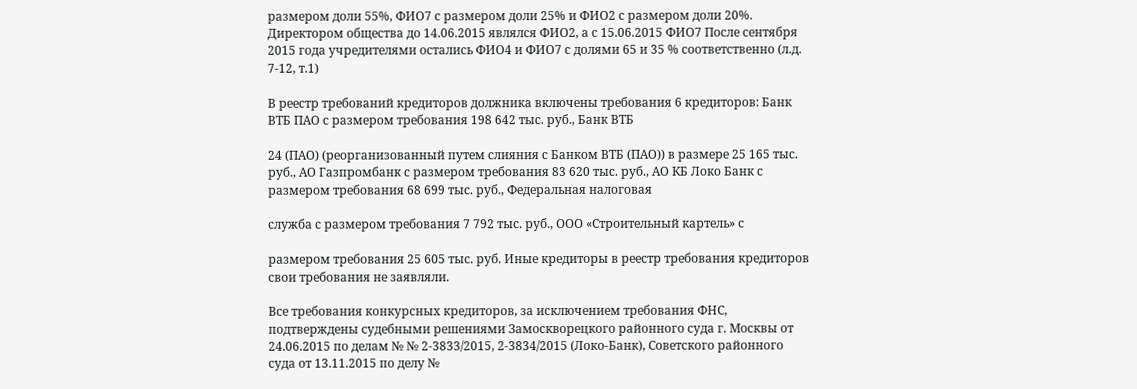размером доли 55%, ФИО7 с размером доли 25% и ФИО2 с размером доли 20%. Директором общества до 14.06.2015 являлся ФИО2, а с 15.06.2015 ФИО7 После сентября 2015 года учредителями остались ФИО4 и ФИО7 с долями 65 и 35 % соответственно (л.д. 7-12, т.1)

В реестр требований кредиторов должника включены требования 6 кредиторов: Банк ВТБ ПАО с размером требования 198 642 тыс. руб., Банк ВТБ

24 (ПАО) (реорганизованный путем слияния с Банком ВТБ (ПАО)) в размере 25 165 тыс. руб., АО Газпромбанк с размером требования 83 620 тыс. руб., АО КБ Локо Банк с размером требования 68 699 тыс. руб., Федеральная налоговая

служба с размером требования 7 792 тыс. руб., ООО «Строительный картель» с

размером требования 25 605 тыс. руб. Иные кредиторы в реестр требования кредиторов свои требования не заявляли.

Все требования конкурсных кредиторов, за исключением требования ФНС, подтверждены судебными решениями Замоскворецкого районного суда г. Москвы от 24.06.2015 по делам № № 2-3833/2015, 2-3834/2015 (Локо-Банк), Советского районного суда от 13.11.2015 по делу №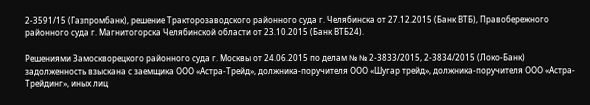2-3591/15 (Газпромбанк), решение Тракторозаводского районного суда г. Челябинска от 27.12.2015 (Банк ВТБ), Правобережного районного суда г. Магнитогорска Челябинской области от 23.10.2015 (Банк ВТБ24).

Решениями Замоскворецкого районного суда г. Москвы от 24.06.2015 по делам № № 2-3833/2015, 2-3834/2015 (Локо-Банк) задолженность взыскана с заемщика ООО «Астра-Трейд», должника-поручителя ООО «Шугар трейд», должника-поручителя ООО «Астра-Трейдинг», иных лиц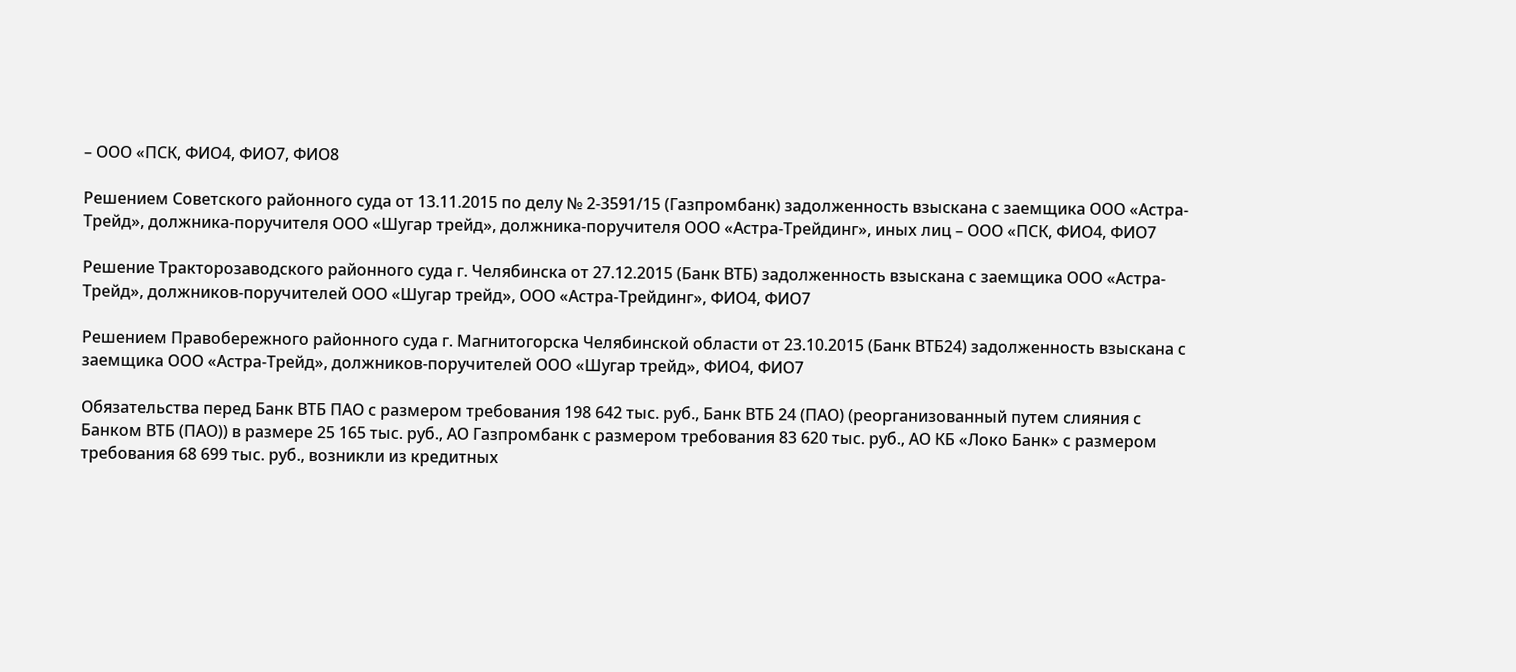– ООО «ПСК, ФИО4, ФИО7, ФИО8

Решением Советского районного суда от 13.11.2015 по делу № 2-3591/15 (Газпромбанк) задолженность взыскана с заемщика ООО «Астра-Трейд», должника-поручителя ООО «Шугар трейд», должника-поручителя ООО «Астра-Трейдинг», иных лиц – ООО «ПСК, ФИО4, ФИО7

Решение Тракторозаводского районного суда г. Челябинска от 27.12.2015 (Банк ВТБ) задолженность взыскана с заемщика ООО «Астра-Трейд», должников-поручителей ООО «Шугар трейд», ООО «Астра-Трейдинг», ФИО4, ФИО7

Решением Правобережного районного суда г. Магнитогорска Челябинской области от 23.10.2015 (Банк ВТБ24) задолженность взыскана с заемщика ООО «Астра-Трейд», должников-поручителей ООО «Шугар трейд», ФИО4, ФИО7

Обязательства перед Банк ВТБ ПАО с размером требования 198 642 тыс. руб., Банк ВТБ 24 (ПАО) (реорганизованный путем слияния с Банком ВТБ (ПАО)) в размере 25 165 тыс. руб., АО Газпромбанк с размером требования 83 620 тыс. руб., АО КБ «Локо Банк» с размером требования 68 699 тыс. руб., возникли из кредитных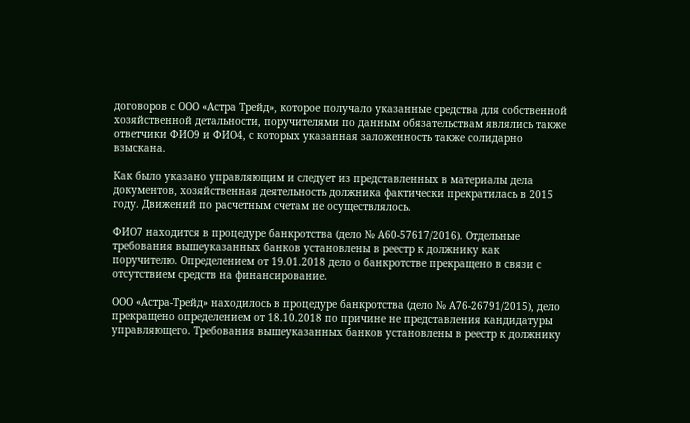договоров с ООО «Астра Трейд», которое получало указанные средства для собственной хозяйственной детальности, поручителями по данным обязательствам являлись также ответчики ФИО9 и ФИО4, с которых указанная заложенность также солидарно взыскана.

Как было указано управляющим и следует из представленных в материалы дела документов, хозяйственная деятельность должника фактически прекратилась в 2015 году. Движений по расчетным счетам не осуществлялось.

ФИО7 находится в процедуре банкротства (дело № А60-57617/2016). Отдельные требования вышеуказанных банков установлены в реестр к должнику как поручителю. Определением от 19.01.2018 дело о банкротстве прекращено в связи с отсутствием средств на финансирование.

ООО «Астра-Трейд» находилось в процедуре банкротства (дело № А76-26791/2015), дело прекращено определением от 18.10.2018 по причине не представления кандидатуры управляющего. Требования вышеуказанных банков установлены в реестр к должнику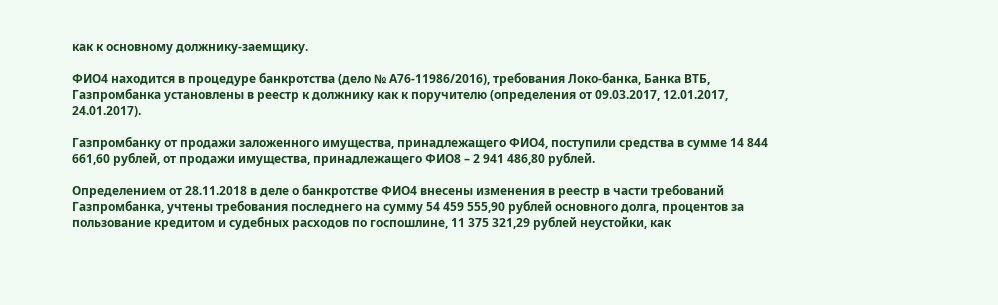как к основному должнику-заемщику.

ФИО4 находится в процедуре банкротства (дело № А76-11986/2016), требования Локо-банка, Банка ВТБ, Газпромбанка установлены в реестр к должнику как к поручителю (определения от 09.03.2017, 12.01.2017, 24.01.2017).

Газпромбанку от продажи заложенного имущества, принадлежащего ФИО4, поступили средства в сумме 14 844 661,60 рублей, от продажи имущества, принадлежащего ФИО8 – 2 941 486,80 рублей.

Определением от 28.11.2018 в деле о банкротстве ФИО4 внесены изменения в реестр в части требований Газпромбанка, учтены требования последнего на сумму 54 459 555,90 рублей основного долга, процентов за пользование кредитом и судебных расходов по госпошлине, 11 375 321,29 рублей неустойки, как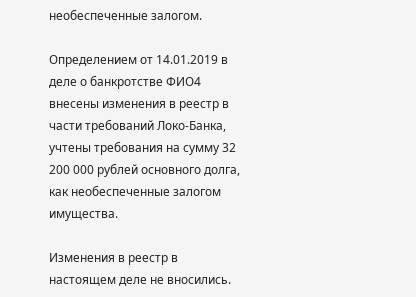необеспеченные залогом.

Определением от 14.01.2019 в деле о банкротстве ФИО4 внесены изменения в реестр в части требований Локо-Банка, учтены требования на сумму 32 200 000 рублей основного долга, как необеспеченные залогом имущества.

Изменения в реестр в настоящем деле не вносились.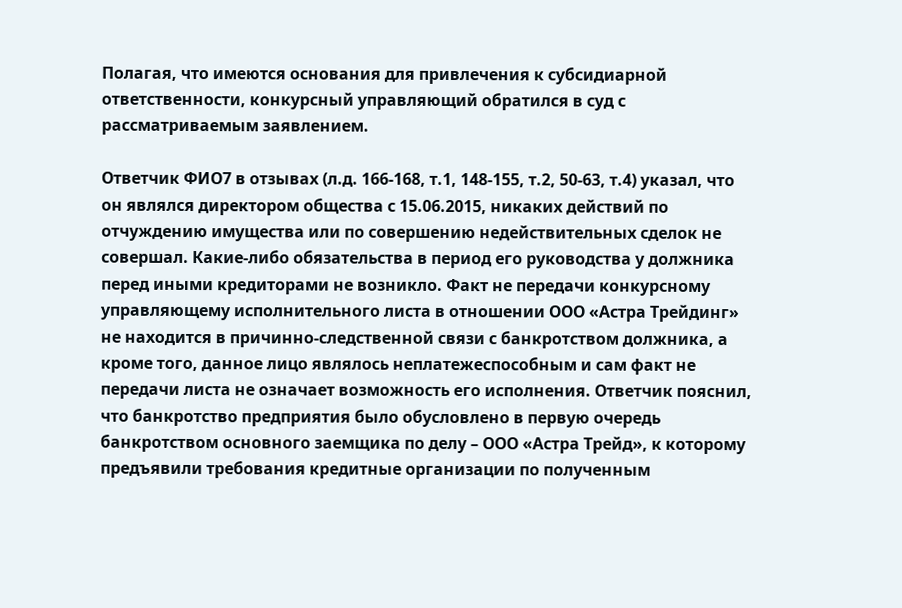Полагая, что имеются основания для привлечения к субсидиарной ответственности, конкурсный управляющий обратился в суд с рассматриваемым заявлением.

Ответчик ФИО7 в отзывах (л.д. 166-168, т.1, 148-155, т.2, 50-63, т.4) указал, что он являлся директором общества с 15.06.2015, никаких действий по отчуждению имущества или по совершению недействительных сделок не совершал. Какие-либо обязательства в период его руководства у должника перед иными кредиторами не возникло. Факт не передачи конкурсному управляющему исполнительного листа в отношении ООО «Астра Трейдинг» не находится в причинно-следственной связи с банкротством должника, а кроме того, данное лицо являлось неплатежеспособным и сам факт не передачи листа не означает возможность его исполнения. Ответчик пояснил, что банкротство предприятия было обусловлено в первую очередь банкротством основного заемщика по делу – ООО «Астра Трейд», к которому предъявили требования кредитные организации по полученным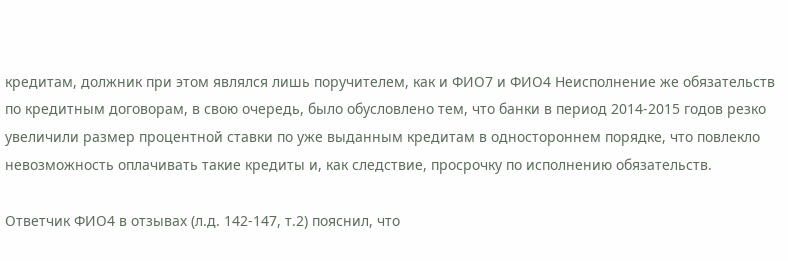кредитам, должник при этом являлся лишь поручителем, как и ФИО7 и ФИО4 Неисполнение же обязательств по кредитным договорам, в свою очередь, было обусловлено тем, что банки в период 2014-2015 годов резко увеличили размер процентной ставки по уже выданным кредитам в одностороннем порядке, что повлекло невозможность оплачивать такие кредиты и, как следствие, просрочку по исполнению обязательств.

Ответчик ФИО4 в отзывах (л.д. 142-147, т.2) пояснил, что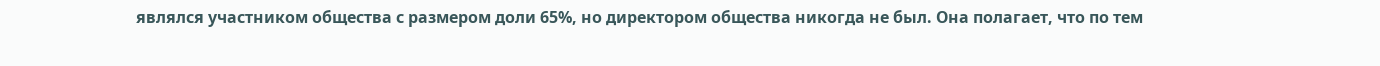являлся участником общества с размером доли 65%, но директором общества никогда не был. Она полагает, что по тем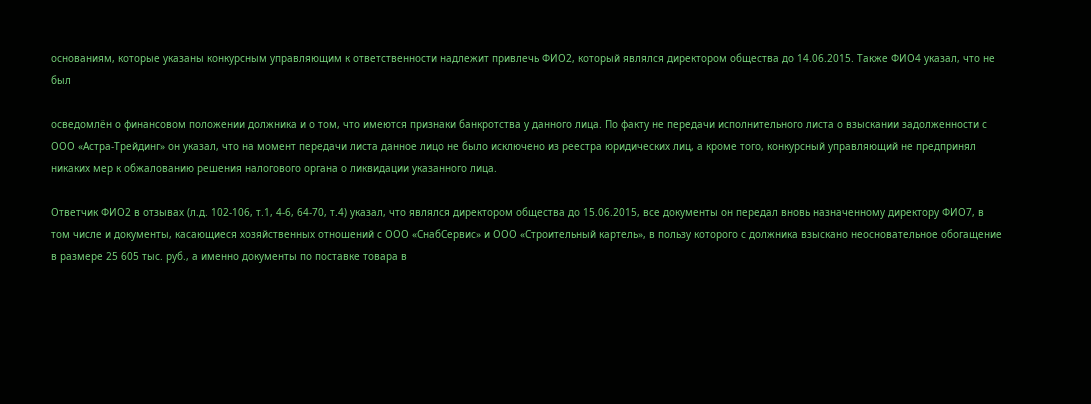основаниям, которые указаны конкурсным управляющим к ответственности надлежит привлечь ФИО2, который являлся директором общества до 14.06.2015. Также ФИО4 указал, что не был

осведомлён о финансовом положении должника и о том, что имеются признаки банкротства у данного лица. По факту не передачи исполнительного листа о взыскании задолженности с ООО «Астра-Трейдинг» он указал, что на момент передачи листа данное лицо не было исключено из реестра юридических лиц, а кроме того, конкурсный управляющий не предпринял никаких мер к обжалованию решения налогового органа о ликвидации указанного лица.

Ответчик ФИО2 в отзывах (л.д. 102-106, т.1, 4-6, 64-70, т.4) указал, что являлся директором общества до 15.06.2015, все документы он передал вновь назначенному директору ФИО7, в том числе и документы, касающиеся хозяйственных отношений с ООО «СнабСервис» и ООО «Строительный картель», в пользу которого с должника взыскано неосновательное обогащение в размере 25 605 тыс. руб., а именно документы по поставке товара в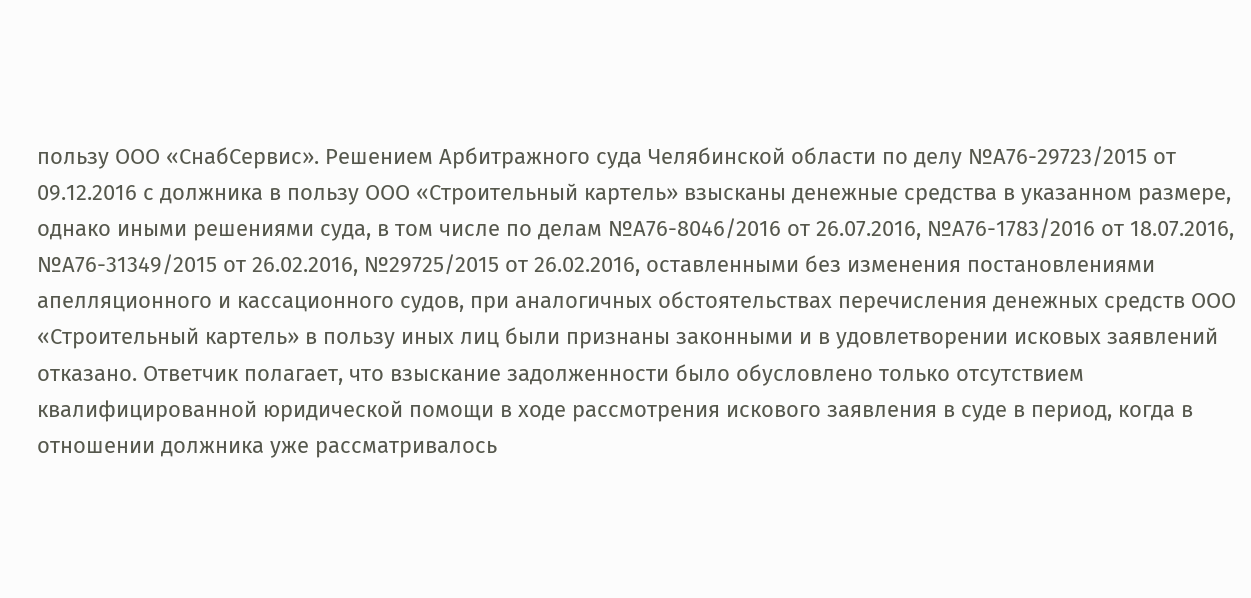пользу ООО «СнабСервис». Решением Арбитражного суда Челябинской области по делу №А76-29723/2015 от 09.12.2016 с должника в пользу ООО «Строительный картель» взысканы денежные средства в указанном размере, однако иными решениями суда, в том числе по делам №А76-8046/2016 от 26.07.2016, №А76-1783/2016 от 18.07.2016, №А76-31349/2015 от 26.02.2016, №29725/2015 от 26.02.2016, оставленными без изменения постановлениями апелляционного и кассационного судов, при аналогичных обстоятельствах перечисления денежных средств ООО «Строительный картель» в пользу иных лиц были признаны законными и в удовлетворении исковых заявлений отказано. Ответчик полагает, что взыскание задолженности было обусловлено только отсутствием квалифицированной юридической помощи в ходе рассмотрения искового заявления в суде в период, когда в отношении должника уже рассматривалось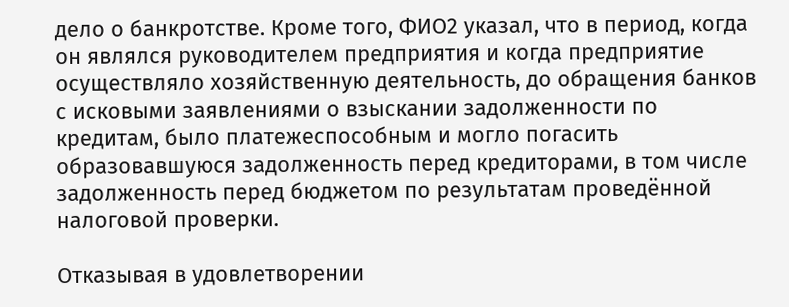дело о банкротстве. Кроме того, ФИО2 указал, что в период, когда он являлся руководителем предприятия и когда предприятие осуществляло хозяйственную деятельность, до обращения банков с исковыми заявлениями о взыскании задолженности по кредитам, было платежеспособным и могло погасить образовавшуюся задолженность перед кредиторами, в том числе задолженность перед бюджетом по результатам проведённой налоговой проверки.

Отказывая в удовлетворении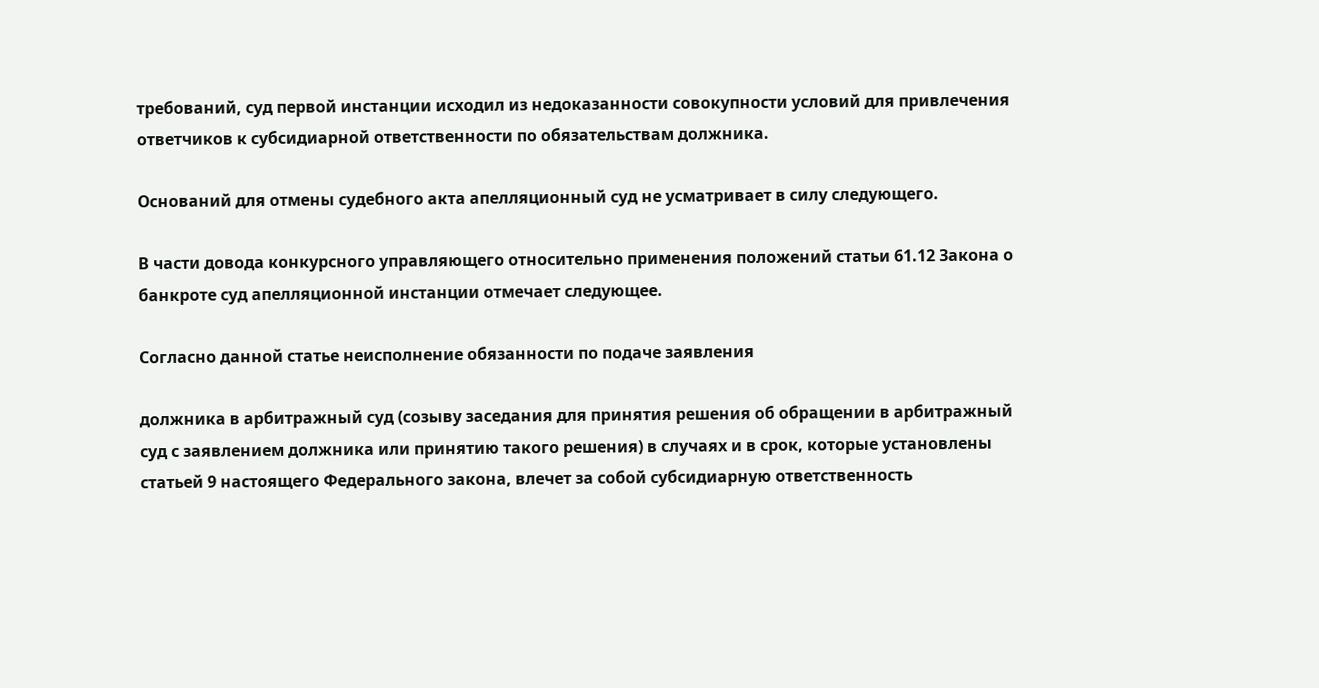требований, суд первой инстанции исходил из недоказанности совокупности условий для привлечения ответчиков к субсидиарной ответственности по обязательствам должника.

Оснований для отмены судебного акта апелляционный суд не усматривает в силу следующего.

В части довода конкурсного управляющего относительно применения положений статьи 61.12 Закона о банкроте суд апелляционной инстанции отмечает следующее.

Согласно данной статье неисполнение обязанности по подаче заявления

должника в арбитражный суд (созыву заседания для принятия решения об обращении в арбитражный суд с заявлением должника или принятию такого решения) в случаях и в срок, которые установлены статьей 9 настоящего Федерального закона, влечет за собой субсидиарную ответственность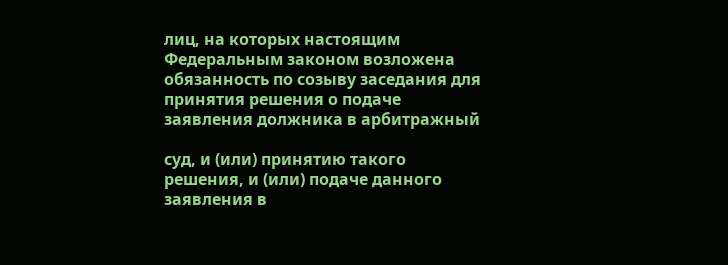лиц, на которых настоящим Федеральным законом возложена обязанность по созыву заседания для принятия решения о подаче заявления должника в арбитражный

суд, и (или) принятию такого решения, и (или) подаче данного заявления в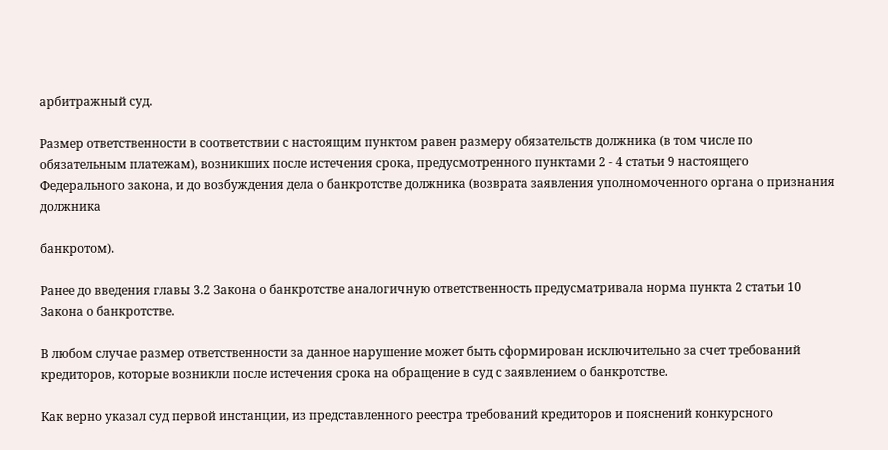арбитражный суд.

Размер ответственности в соответствии с настоящим пунктом равен размеру обязательств должника (в том числе по обязательным платежам), возникших после истечения срока, предусмотренного пунктами 2 - 4 статьи 9 настоящего Федерального закона, и до возбуждения дела о банкротстве должника (возврата заявления уполномоченного органа о признания должника

банкротом).

Ранее до введения главы 3.2 Закона о банкротстве аналогичную ответственность предусматривала норма пункта 2 статьи 10 Закона о банкротстве.

В любом случае размер ответственности за данное нарушение может быть сформирован исключительно за счет требований кредиторов, которые возникли после истечения срока на обращение в суд с заявлением о банкротстве.

Как верно указал суд первой инстанции, из представленного реестра требований кредиторов и пояснений конкурсного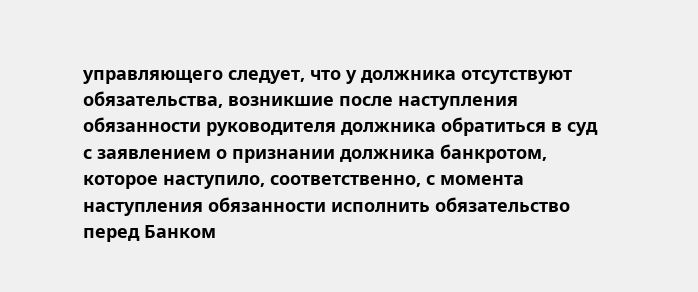управляющего следует, что у должника отсутствуют обязательства, возникшие после наступления обязанности руководителя должника обратиться в суд с заявлением о признании должника банкротом, которое наступило, соответственно, с момента наступления обязанности исполнить обязательство перед Банком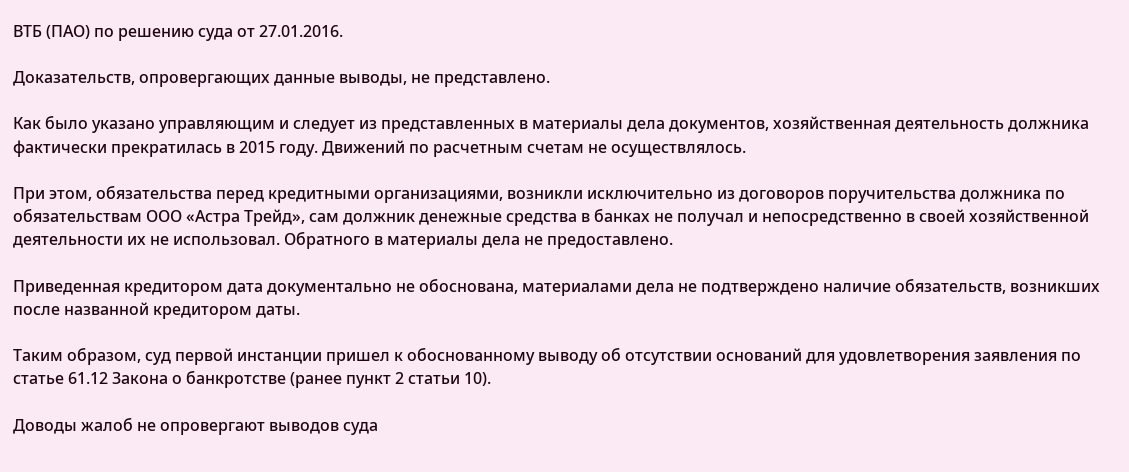ВТБ (ПАО) по решению суда от 27.01.2016.

Доказательств, опровергающих данные выводы, не представлено.

Как было указано управляющим и следует из представленных в материалы дела документов, хозяйственная деятельность должника фактически прекратилась в 2015 году. Движений по расчетным счетам не осуществлялось.

При этом, обязательства перед кредитными организациями, возникли исключительно из договоров поручительства должника по обязательствам ООО «Астра Трейд», сам должник денежные средства в банках не получал и непосредственно в своей хозяйственной деятельности их не использовал. Обратного в материалы дела не предоставлено.

Приведенная кредитором дата документально не обоснована, материалами дела не подтверждено наличие обязательств, возникших после названной кредитором даты.

Таким образом, суд первой инстанции пришел к обоснованному выводу об отсутствии оснований для удовлетворения заявления по статье 61.12 Закона о банкротстве (ранее пункт 2 статьи 10).

Доводы жалоб не опровергают выводов суда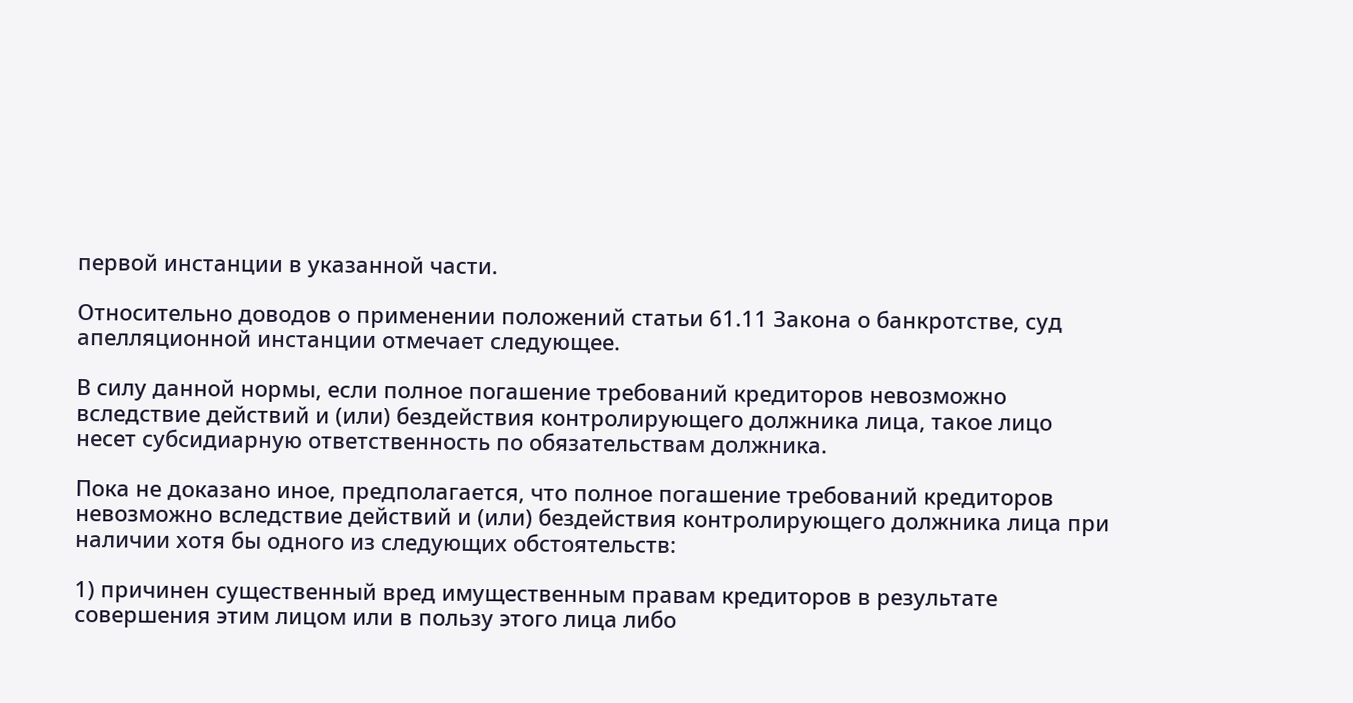первой инстанции в указанной части.

Относительно доводов о применении положений статьи 61.11 Закона о банкротстве, суд апелляционной инстанции отмечает следующее.

В силу данной нормы, если полное погашение требований кредиторов невозможно вследствие действий и (или) бездействия контролирующего должника лица, такое лицо несет субсидиарную ответственность по обязательствам должника.

Пока не доказано иное, предполагается, что полное погашение требований кредиторов невозможно вследствие действий и (или) бездействия контролирующего должника лица при наличии хотя бы одного из следующих обстоятельств:

1) причинен существенный вред имущественным правам кредиторов в результате совершения этим лицом или в пользу этого лица либо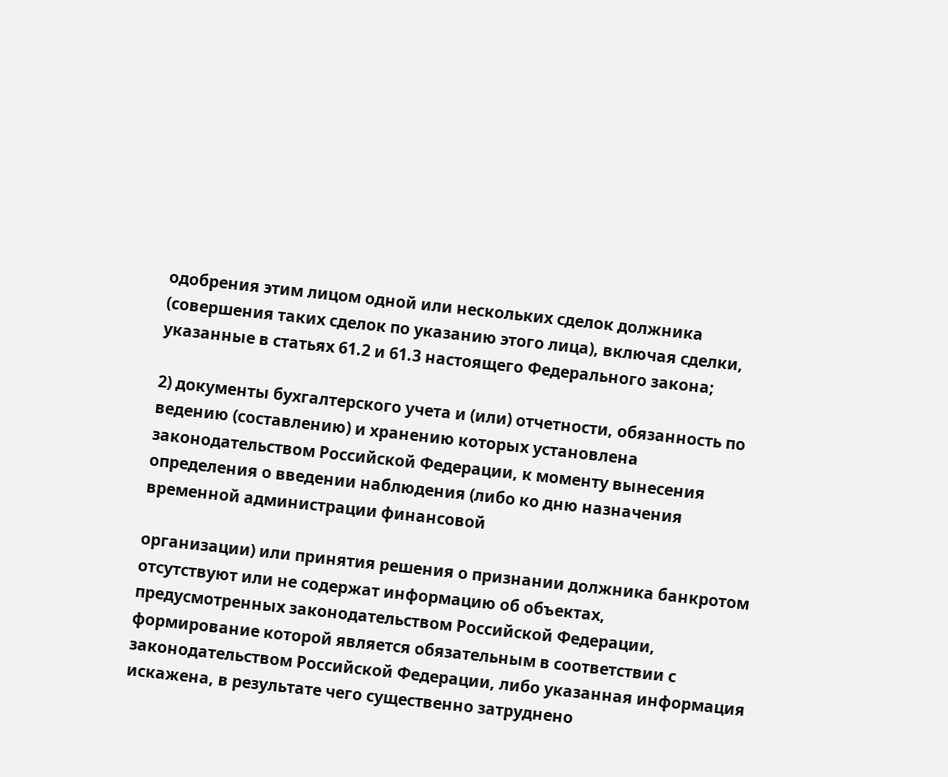одобрения этим лицом одной или нескольких сделок должника (совершения таких сделок по указанию этого лица), включая сделки, указанные в статьях 61.2 и 61.3 настоящего Федерального закона;

2) документы бухгалтерского учета и (или) отчетности, обязанность по ведению (составлению) и хранению которых установлена законодательством Российской Федерации, к моменту вынесения определения о введении наблюдения (либо ко дню назначения временной администрации финансовой

организации) или принятия решения о признании должника банкротом отсутствуют или не содержат информацию об объектах, предусмотренных законодательством Российской Федерации, формирование которой является обязательным в соответствии с законодательством Российской Федерации, либо указанная информация искажена, в результате чего существенно затруднено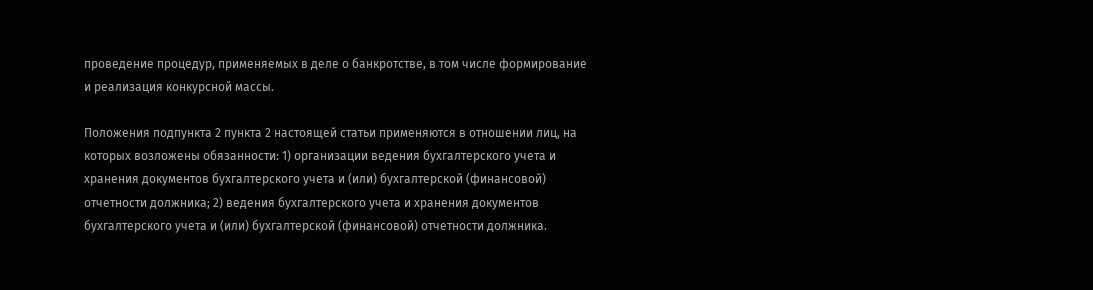проведение процедур, применяемых в деле о банкротстве, в том числе формирование и реализация конкурсной массы.

Положения подпункта 2 пункта 2 настоящей статьи применяются в отношении лиц, на которых возложены обязанности: 1) организации ведения бухгалтерского учета и хранения документов бухгалтерского учета и (или) бухгалтерской (финансовой) отчетности должника; 2) ведения бухгалтерского учета и хранения документов бухгалтерского учета и (или) бухгалтерской (финансовой) отчетности должника.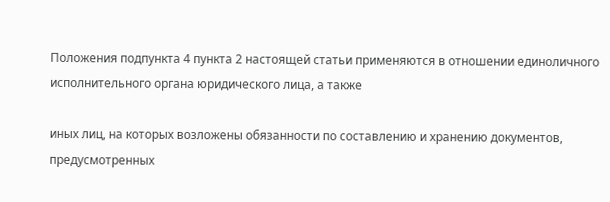Положения подпункта 4 пункта 2 настоящей статьи применяются в отношении единоличного исполнительного органа юридического лица, а также

иных лиц, на которых возложены обязанности по составлению и хранению документов, предусмотренных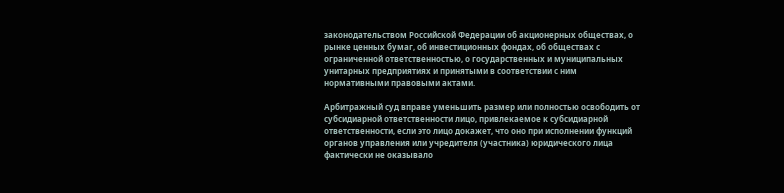законодательством Российской Федерации об акционерных обществах, о рынке ценных бумаг, об инвестиционных фондах, об обществах с ограниченной ответственностью, о государственных и муниципальных унитарных предприятиях и принятыми в соответствии с ним нормативными правовыми актами.

Арбитражный суд вправе уменьшить размер или полностью освободить от субсидиарной ответственности лицо, привлекаемое к субсидиарной ответственности, если это лицо докажет, что оно при исполнении функций органов управления или учредителя (участника) юридического лица фактически не оказывало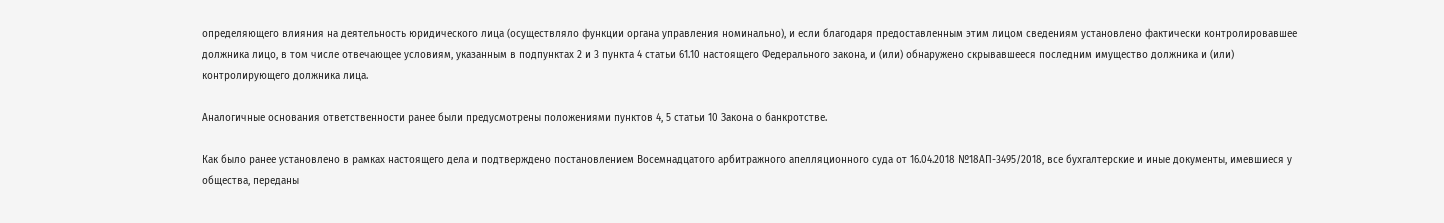определяющего влияния на деятельность юридического лица (осуществляло функции органа управления номинально), и если благодаря предоставленным этим лицом сведениям установлено фактически контролировавшее должника лицо, в том числе отвечающее условиям, указанным в подпунктах 2 и 3 пункта 4 статьи 61.10 настоящего Федерального закона, и (или) обнаружено скрывавшееся последним имущество должника и (или) контролирующего должника лица.

Аналогичные основания ответственности ранее были предусмотрены положениями пунктов 4, 5 статьи 10 Закона о банкротстве.

Как было ранее установлено в рамках настоящего дела и подтверждено постановлением Восемнадцатого арбитражного апелляционного суда от 16.04.2018 №18АП-3495/2018, все бухгалтерские и иные документы, имевшиеся у общества, переданы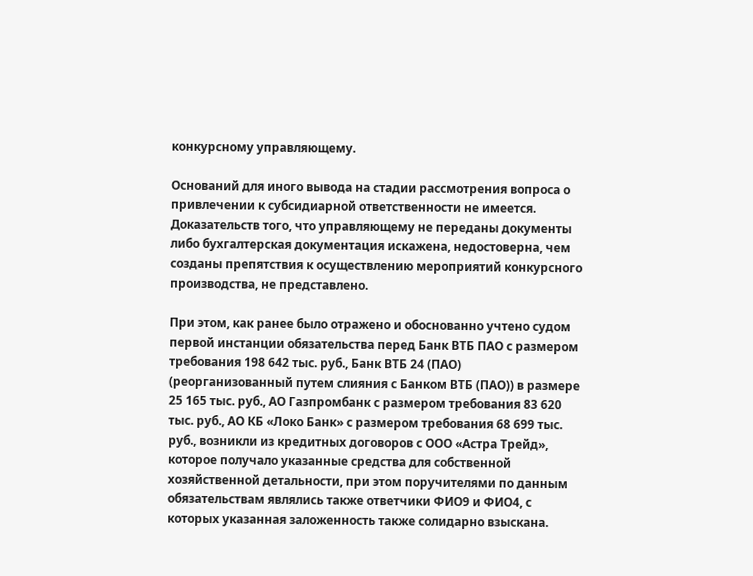конкурсному управляющему.

Оснований для иного вывода на стадии рассмотрения вопроса о привлечении к субсидиарной ответственности не имеется. Доказательств того, что управляющему не переданы документы либо бухгалтерская документация искажена, недостоверна, чем созданы препятствия к осуществлению мероприятий конкурсного производства, не представлено.

При этом, как ранее было отражено и обоснованно учтено судом первой инстанции обязательства перед Банк ВТБ ПАО с размером требования 198 642 тыс. руб., Банк ВТБ 24 (ПАО) (реорганизованный путем слияния с Банком ВТБ (ПАО)) в размере 25 165 тыс. руб., АО Газпромбанк с размером требования 83 620 тыс. руб., АО КБ «Локо Банк» с размером требования 68 699 тыс. руб., возникли из кредитных договоров с ООО «Астра Трейд», которое получало указанные средства для собственной хозяйственной детальности, при этом поручителями по данным обязательствам являлись также ответчики ФИО9 и ФИО4, с которых указанная заложенность также солидарно взыскана.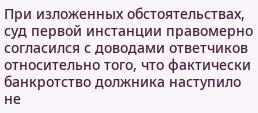При изложенных обстоятельствах, суд первой инстанции правомерно согласился с доводами ответчиков относительно того, что фактически банкротство должника наступило не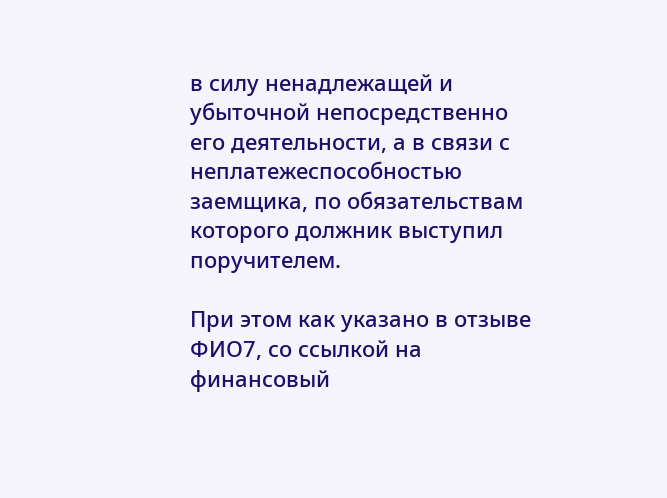в силу ненадлежащей и убыточной непосредственно его деятельности, а в связи с неплатежеспособностью заемщика, по обязательствам которого должник выступил поручителем.

При этом как указано в отзыве ФИО7, со ссылкой на финансовый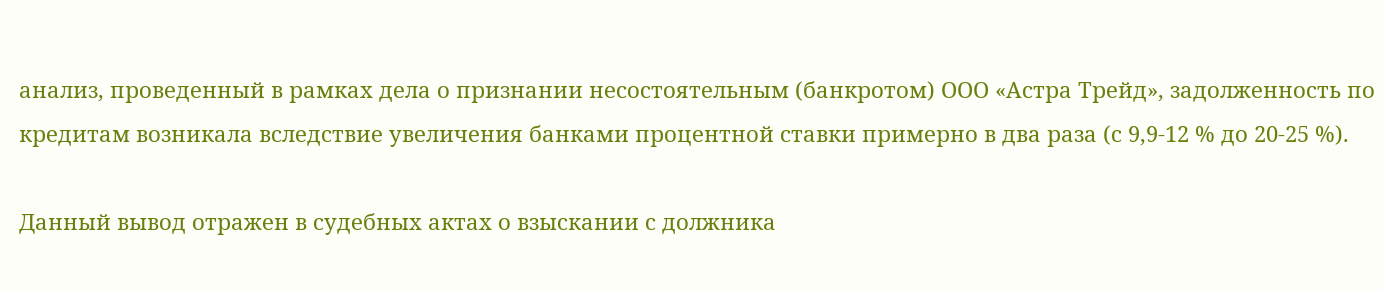анализ, проведенный в рамках дела о признании несостоятельным (банкротом) ООО «Астра Трейд», задолженность по кредитам возникала вследствие увеличения банками процентной ставки примерно в два раза (с 9,9-12 % до 20-25 %).

Данный вывод отражен в судебных актах о взыскании с должника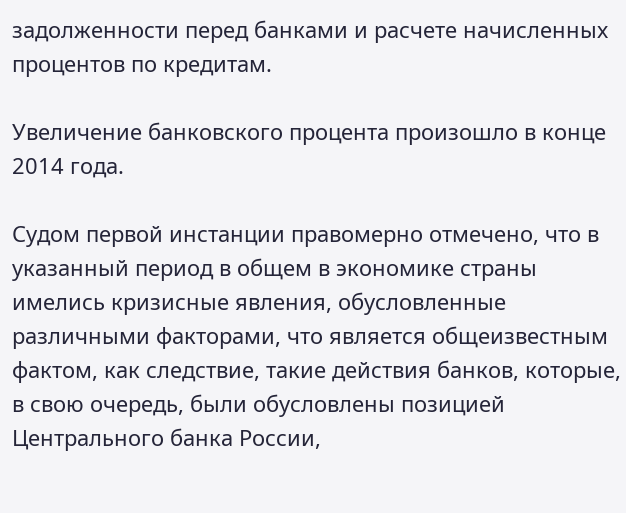задолженности перед банками и расчете начисленных процентов по кредитам.

Увеличение банковского процента произошло в конце 2014 года.

Судом первой инстанции правомерно отмечено, что в указанный период в общем в экономике страны имелись кризисные явления, обусловленные различными факторами, что является общеизвестным фактом, как следствие, такие действия банков, которые, в свою очередь, были обусловлены позицией Центрального банка России,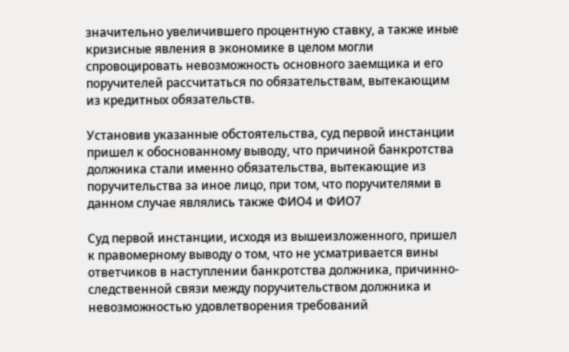значительно увеличившего процентную ставку, а также иные кризисные явления в экономике в целом могли спровоцировать невозможность основного заемщика и его поручителей рассчитаться по обязательствам, вытекающим из кредитных обязательств.

Установив указанные обстоятельства, суд первой инстанции пришел к обоснованному выводу, что причиной банкротства должника стали именно обязательства, вытекающие из поручительства за иное лицо, при том, что поручителями в данном случае являлись также ФИО4 и ФИО7

Суд первой инстанции, исходя из вышеизложенного, пришел к правомерному выводу о том, что не усматривается вины ответчиков в наступлении банкротства должника, причинно-следственной связи между поручительством должника и невозможностью удовлетворения требований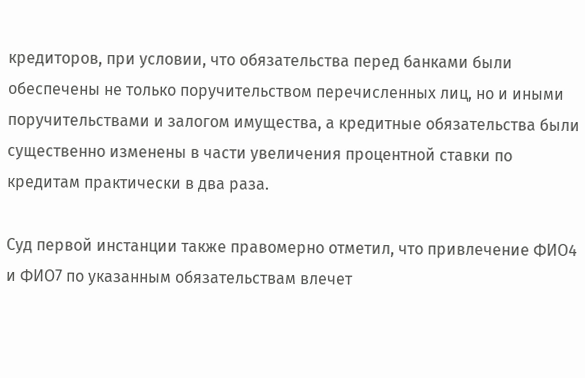кредиторов, при условии, что обязательства перед банками были обеспечены не только поручительством перечисленных лиц, но и иными поручительствами и залогом имущества, а кредитные обязательства были существенно изменены в части увеличения процентной ставки по кредитам практически в два раза.

Суд первой инстанции также правомерно отметил, что привлечение ФИО4 и ФИО7 по указанным обязательствам влечет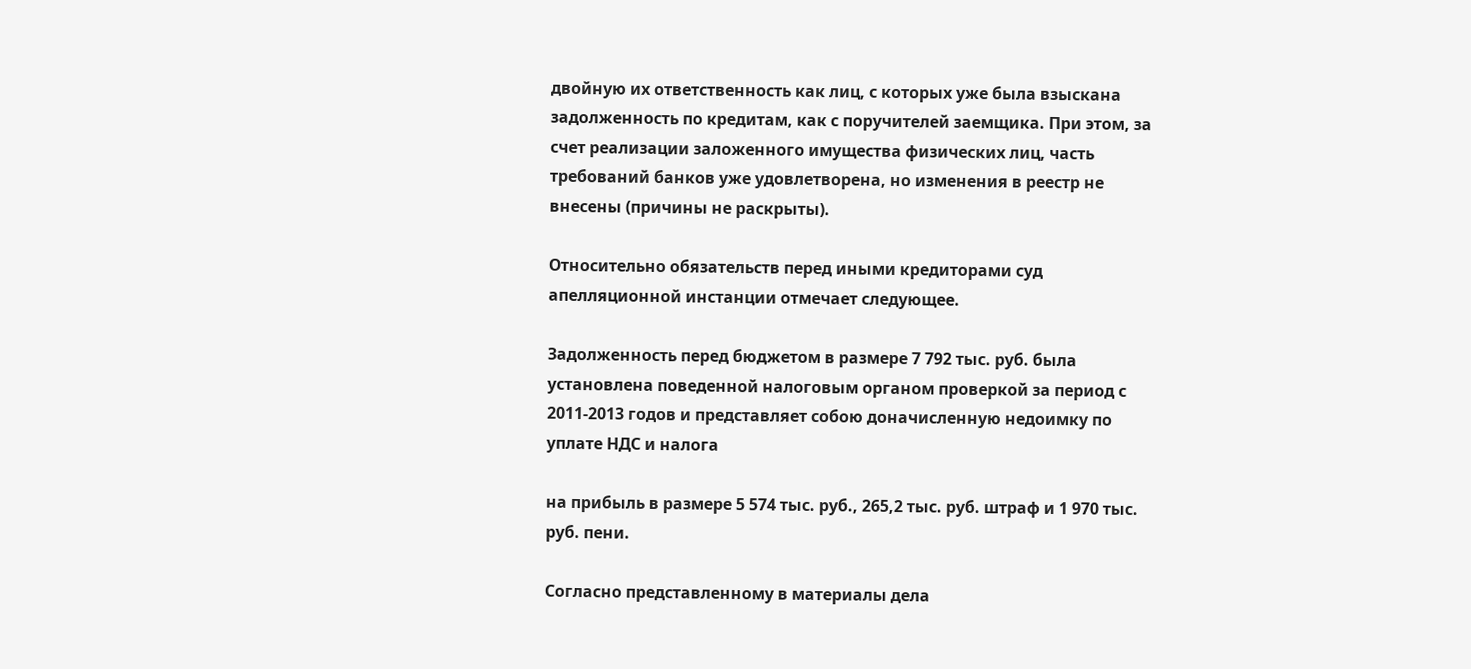двойную их ответственность как лиц, с которых уже была взыскана задолженность по кредитам, как с поручителей заемщика. При этом, за счет реализации заложенного имущества физических лиц, часть требований банков уже удовлетворена, но изменения в реестр не внесены (причины не раскрыты).

Относительно обязательств перед иными кредиторами суд апелляционной инстанции отмечает следующее.

Задолженность перед бюджетом в размере 7 792 тыс. руб. была установлена поведенной налоговым органом проверкой за период с 2011-2013 годов и представляет собою доначисленную недоимку по уплате НДС и налога

на прибыль в размере 5 574 тыс. руб., 265,2 тыс. руб. штраф и 1 970 тыс. руб. пени.

Согласно представленному в материалы дела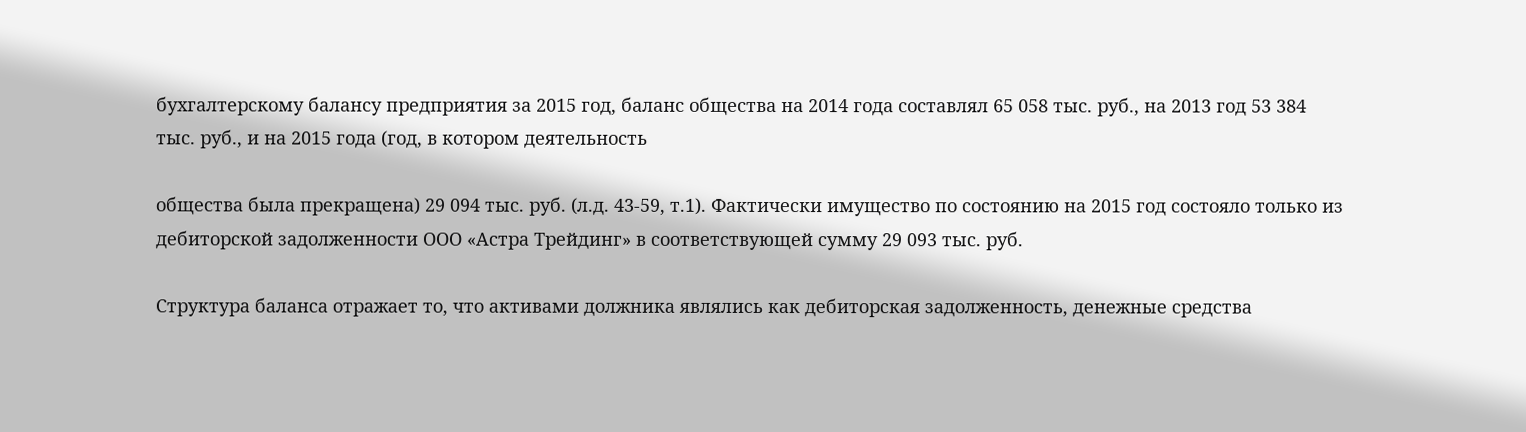бухгалтерскому балансу предприятия за 2015 год, баланс общества на 2014 года составлял 65 058 тыс. руб., на 2013 год 53 384 тыс. руб., и на 2015 года (год, в котором деятельность

общества была прекращена) 29 094 тыс. руб. (л.д. 43-59, т.1). Фактически имущество по состоянию на 2015 год состояло только из дебиторской задолженности ООО «Астра Трейдинг» в соответствующей сумму 29 093 тыс. руб.

Структура баланса отражает то, что активами должника являлись как дебиторская задолженность, денежные средства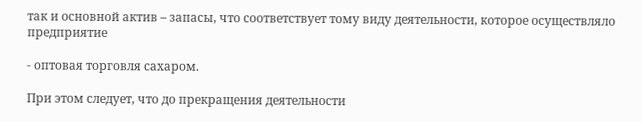так и основной актив – запасы, что соответствует тому виду деятельности, которое осуществляло предприятие

- оптовая торговля сахаром.

При этом следует, что до прекращения деятельности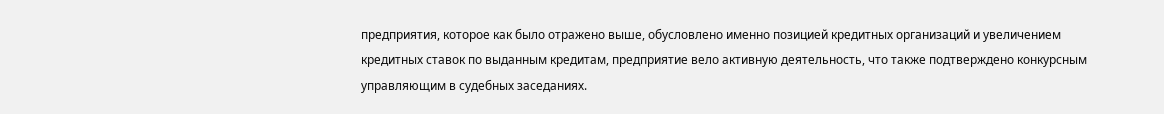предприятия, которое как было отражено выше, обусловлено именно позицией кредитных организаций и увеличением кредитных ставок по выданным кредитам, предприятие вело активную деятельность, что также подтверждено конкурсным управляющим в судебных заседаниях.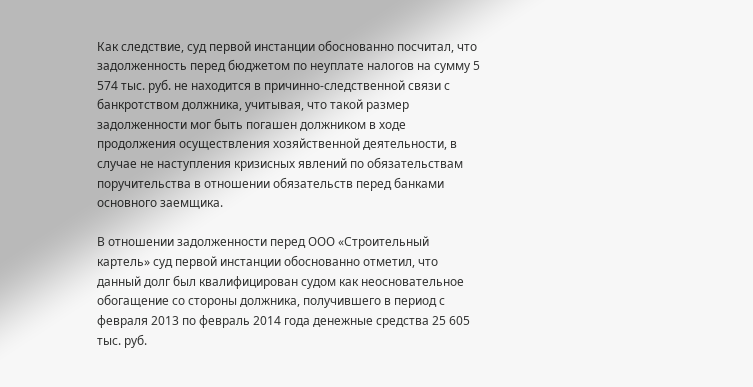Как следствие, суд первой инстанции обоснованно посчитал, что задолженность перед бюджетом по неуплате налогов на сумму 5 574 тыс. руб. не находится в причинно-следственной связи с банкротством должника, учитывая, что такой размер задолженности мог быть погашен должником в ходе продолжения осуществления хозяйственной деятельности, в случае не наступления кризисных явлений по обязательствам поручительства в отношении обязательств перед банками основного заемщика.

В отношении задолженности перед ООО «Строительный картель» суд первой инстанции обоснованно отметил, что данный долг был квалифицирован судом как неосновательное обогащение со стороны должника, получившего в период с февраля 2013 по февраль 2014 года денежные средства 25 605 тыс. руб.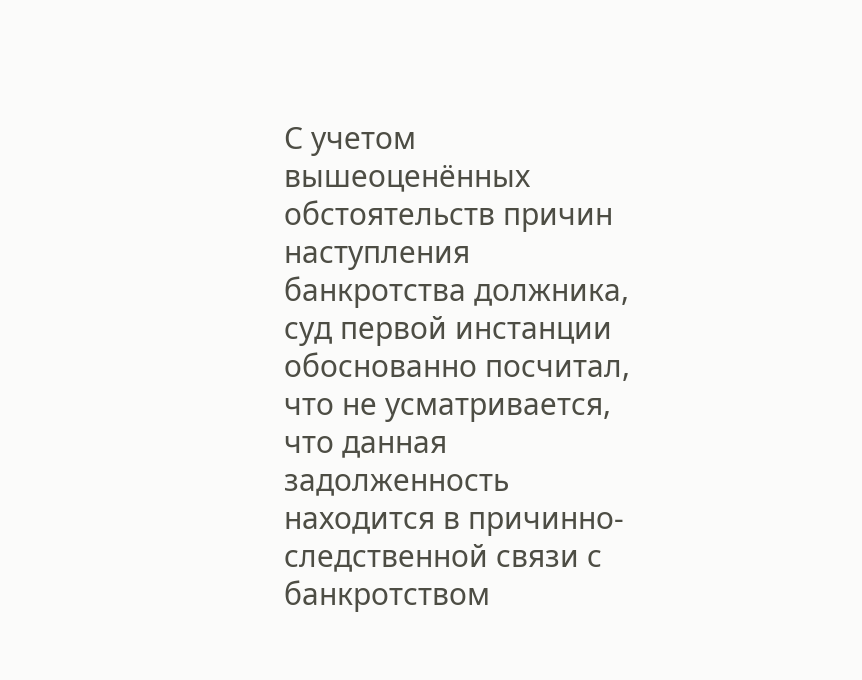С учетом вышеоценённых обстоятельств причин наступления банкротства должника, суд первой инстанции обоснованно посчитал, что не усматривается, что данная задолженность находится в причинно-следственной связи с банкротством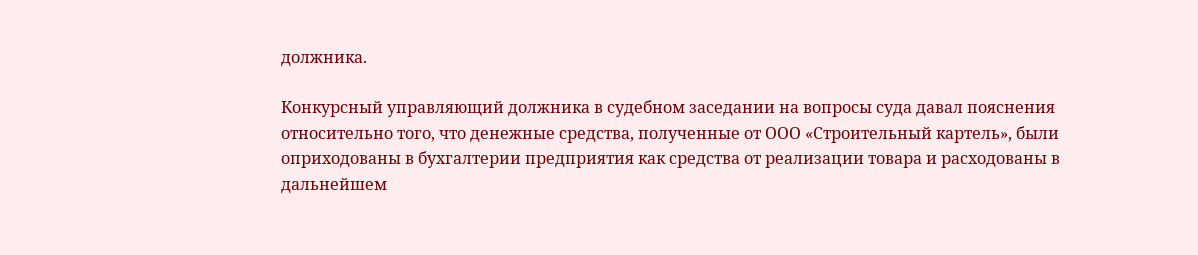должника.

Конкурсный управляющий должника в судебном заседании на вопросы суда давал пояснения относительно того, что денежные средства, полученные от ООО «Строительный картель», были оприходованы в бухгалтерии предприятия как средства от реализации товара и расходованы в дальнейшем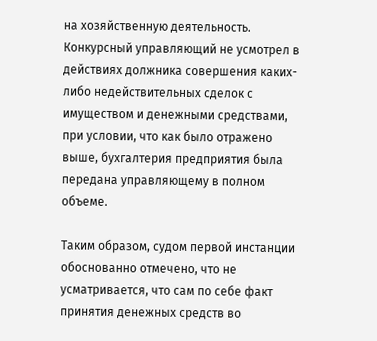на хозяйственную деятельность. Конкурсный управляющий не усмотрел в действиях должника совершения каких-либо недействительных сделок с имуществом и денежными средствами, при условии, что как было отражено выше, бухгалтерия предприятия была передана управляющему в полном объеме.

Таким образом, судом первой инстанции обоснованно отмечено, что не усматривается, что сам по себе факт принятия денежных средств во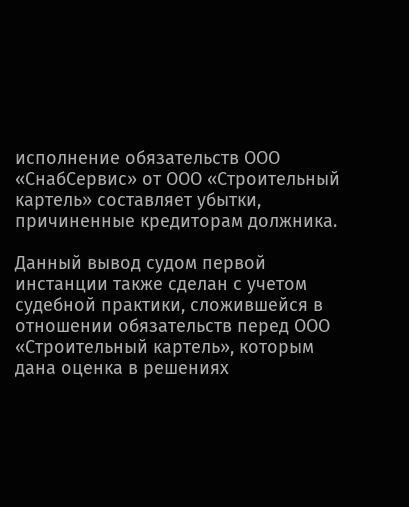исполнение обязательств ООО «СнабСервис» от ООО «Строительный картель» составляет убытки, причиненные кредиторам должника.

Данный вывод судом первой инстанции также сделан с учетом судебной практики, сложившейся в отношении обязательств перед ООО «Строительный картель», которым дана оценка в решениях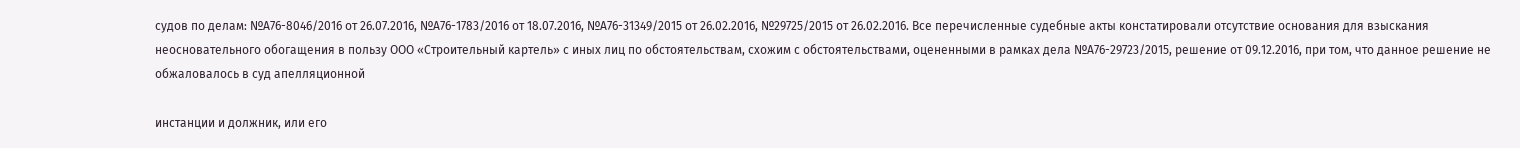судов по делам: №А76-8046/2016 от 26.07.2016, №А76-1783/2016 от 18.07.2016, №А76-31349/2015 от 26.02.2016, №29725/2015 от 26.02.2016. Все перечисленные судебные акты констатировали отсутствие основания для взыскания неосновательного обогащения в пользу ООО «Строительный картель» с иных лиц по обстоятельствам, схожим с обстоятельствами, оцененными в рамках дела №А76-29723/2015, решение от 09.12.2016, при том, что данное решение не обжаловалось в суд апелляционной

инстанции и должник, или его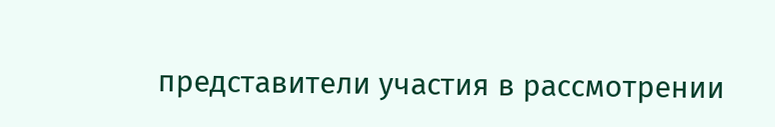представители участия в рассмотрении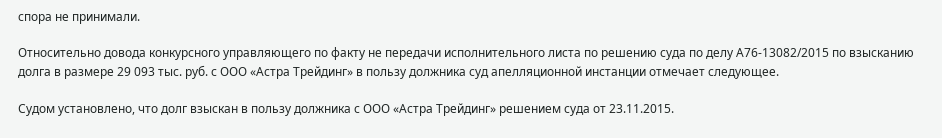спора не принимали.

Относительно довода конкурсного управляющего по факту не передачи исполнительного листа по решению суда по делу А76-13082/2015 по взысканию долга в размере 29 093 тыс. руб. с ООО «Астра Трейдинг» в пользу должника суд апелляционной инстанции отмечает следующее.

Судом установлено, что долг взыскан в пользу должника с ООО «Астра Трейдинг» решением суда от 23.11.2015.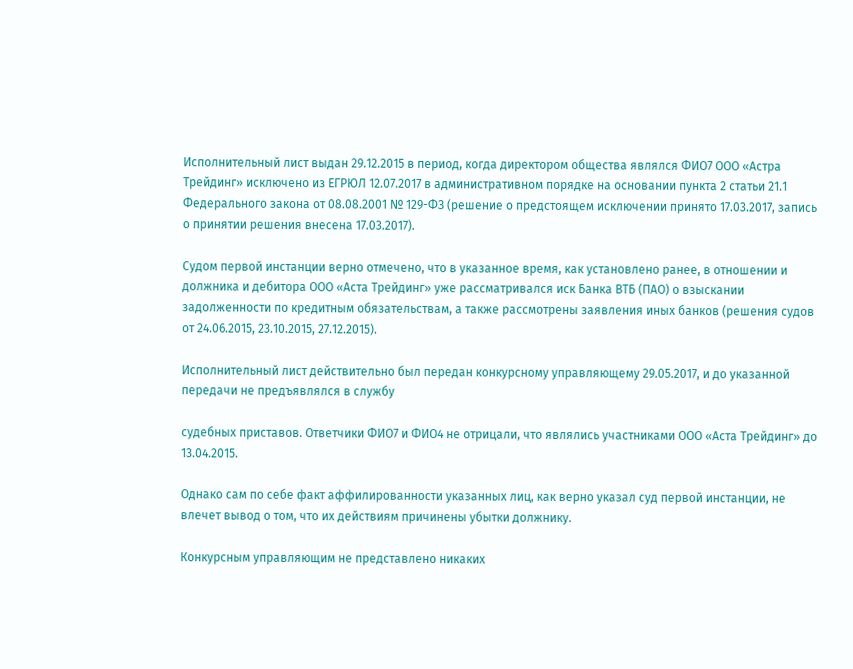Исполнительный лист выдан 29.12.2015 в период, когда директором общества являлся ФИО7 ООО «Астра Трейдинг» исключено из ЕГРЮЛ 12.07.2017 в административном порядке на основании пункта 2 статьи 21.1 Федерального закона от 08.08.2001 № 129-ФЗ (решение о предстоящем исключении принято 17.03.2017, запись о принятии решения внесена 17.03.2017).

Судом первой инстанции верно отмечено, что в указанное время, как установлено ранее, в отношении и должника и дебитора ООО «Аста Трейдинг» уже рассматривался иск Банка ВТБ (ПАО) о взыскании задолженности по кредитным обязательствам, а также рассмотрены заявления иных банков (решения судов от 24.06.2015, 23.10.2015, 27.12.2015).

Исполнительный лист действительно был передан конкурсному управляющему 29.05.2017, и до указанной передачи не предъявлялся в службу

судебных приставов. Ответчики ФИО7 и ФИО4 не отрицали, что являлись участниками ООО «Аста Трейдинг» до 13.04.2015.

Однако сам по себе факт аффилированности указанных лиц, как верно указал суд первой инстанции, не влечет вывод о том, что их действиям причинены убытки должнику.

Конкурсным управляющим не представлено никаких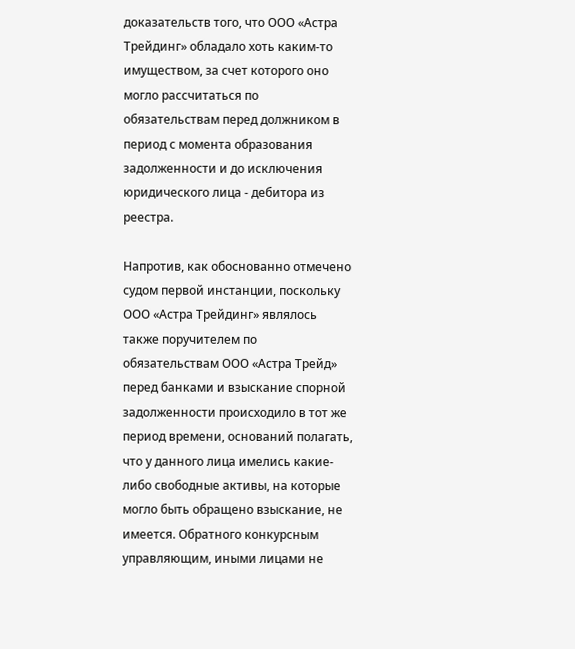доказательств того, что ООО «Астра Трейдинг» обладало хоть каким-то имуществом, за счет которого оно могло рассчитаться по обязательствам перед должником в период с момента образования задолженности и до исключения юридического лица - дебитора из реестра.

Напротив, как обоснованно отмечено судом первой инстанции, поскольку ООО «Астра Трейдинг» являлось также поручителем по обязательствам ООО «Астра Трейд» перед банками и взыскание спорной задолженности происходило в тот же период времени, оснований полагать, что у данного лица имелись какие-либо свободные активы, на которые могло быть обращено взыскание, не имеется. Обратного конкурсным управляющим, иными лицами не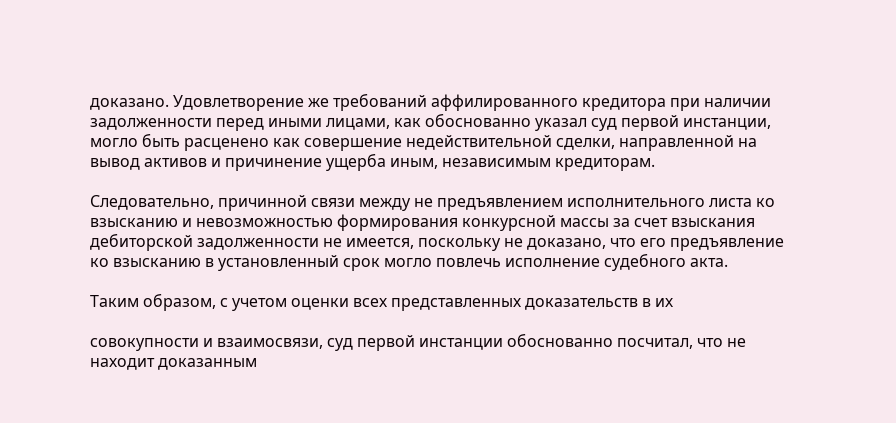доказано. Удовлетворение же требований аффилированного кредитора при наличии задолженности перед иными лицами, как обоснованно указал суд первой инстанции, могло быть расценено как совершение недействительной сделки, направленной на вывод активов и причинение ущерба иным, независимым кредиторам.

Следовательно, причинной связи между не предъявлением исполнительного листа ко взысканию и невозможностью формирования конкурсной массы за счет взыскания дебиторской задолженности не имеется, поскольку не доказано, что его предъявление ко взысканию в установленный срок могло повлечь исполнение судебного акта.

Таким образом, с учетом оценки всех представленных доказательств в их

совокупности и взаимосвязи, суд первой инстанции обоснованно посчитал, что не находит доказанным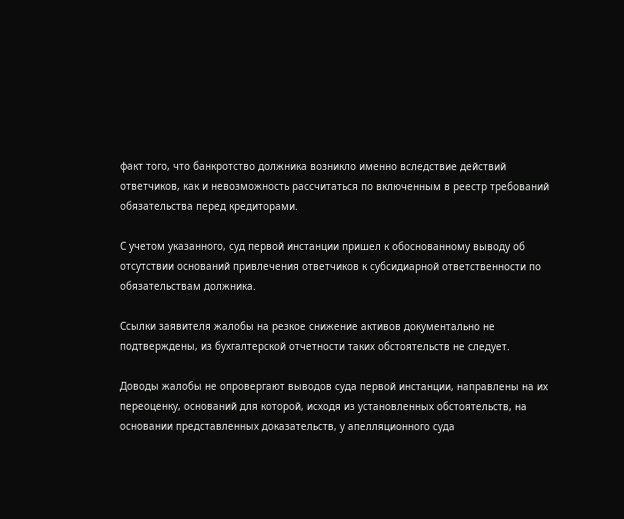факт того, что банкротство должника возникло именно вследствие действий ответчиков, как и невозможность рассчитаться по включенным в реестр требований обязательства перед кредиторами.

С учетом указанного, суд первой инстанции пришел к обоснованному выводу об отсутствии оснований привлечения ответчиков к субсидиарной ответственности по обязательствам должника.

Ссылки заявителя жалобы на резкое снижение активов документально не подтверждены, из бухгалтерской отчетности таких обстоятельств не следует.

Доводы жалобы не опровергают выводов суда первой инстанции, направлены на их переоценку, оснований для которой, исходя из установленных обстоятельств, на основании представленных доказательств, у апелляционного суда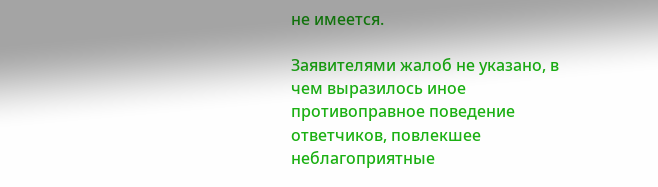не имеется.

Заявителями жалоб не указано, в чем выразилось иное противоправное поведение ответчиков, повлекшее неблагоприятные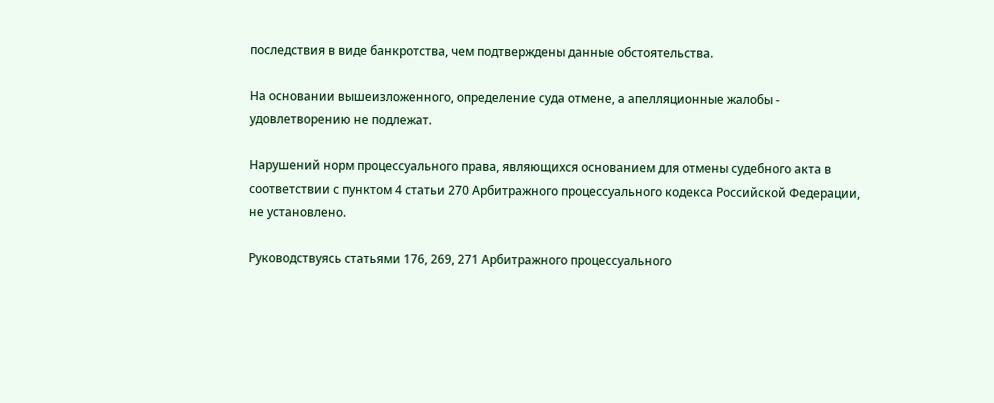последствия в виде банкротства, чем подтверждены данные обстоятельства.

На основании вышеизложенного, определение суда отмене, а апелляционные жалобы - удовлетворению не подлежат.

Нарушений норм процессуального права, являющихся основанием для отмены судебного акта в соответствии с пунктом 4 статьи 270 Арбитражного процессуального кодекса Российской Федерации, не установлено.

Руководствуясь статьями 176, 269, 271 Арбитражного процессуального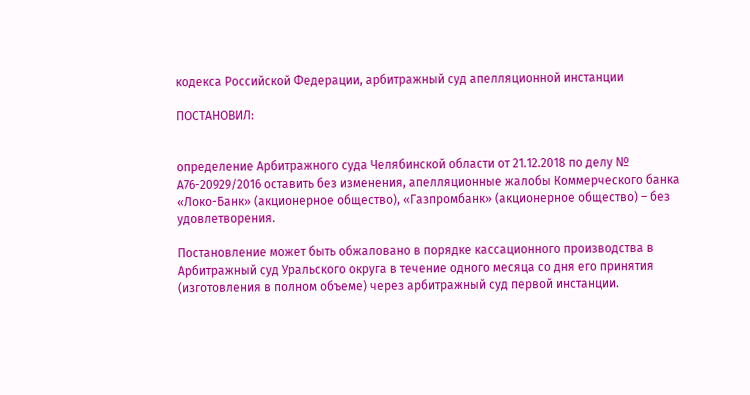кодекса Российской Федерации, арбитражный суд апелляционной инстанции

ПОСТАНОВИЛ:


определение Арбитражного суда Челябинской области от 21.12.2018 по делу № А76-20929/2016 оставить без изменения, апелляционные жалобы Коммерческого банка «Локо-Банк» (акционерное общество), «Газпромбанк» (акционерное общество) – без удовлетворения.

Постановление может быть обжаловано в порядке кассационного производства в Арбитражный суд Уральского округа в течение одного месяца со дня его принятия (изготовления в полном объеме) через арбитражный суд первой инстанции.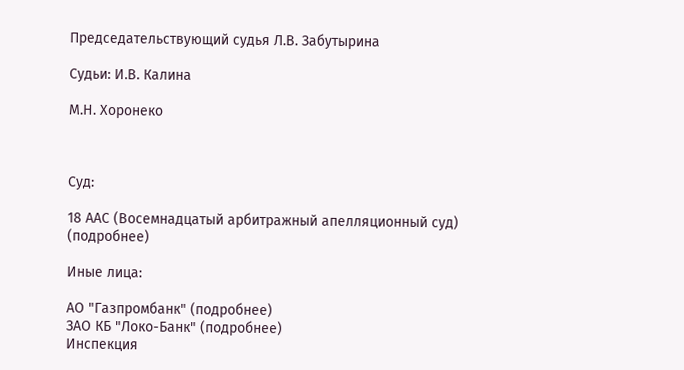Председательствующий судья Л.В. Забутырина

Судьи: И.В. Калина

М.Н. Хоронеко



Суд:

18 ААС (Восемнадцатый арбитражный апелляционный суд) (подробнее)

Иные лица:

АО "Газпромбанк" (подробнее)
ЗАО КБ "Локо-Банк" (подробнее)
Инспекция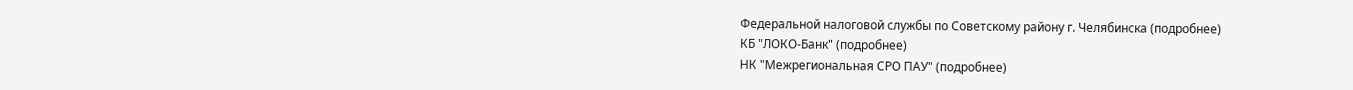Федеральной налоговой службы по Советскому району г. Челябинска (подробнее)
КБ "ЛОКО-Банк" (подробнее)
НК "Межрегиональная СРО ПАУ" (подробнее)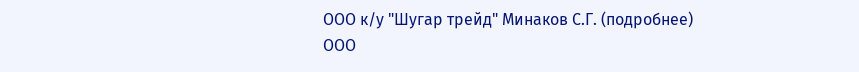ООО к/у "Шугар трейд" Минаков С.Г. (подробнее)
ООО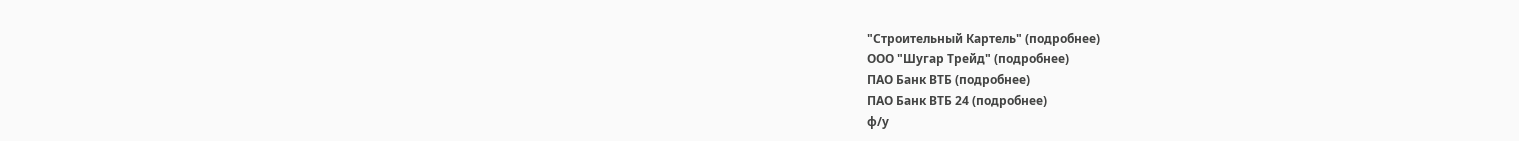"Строительный Картель" (подробнее)
ООО "Шугар Трейд" (подробнее)
ПАО Банк ВТБ (подробнее)
ПАО Банк ВТБ 24 (подробнее)
ф/у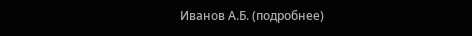Иванов А.Б. (подробнее)